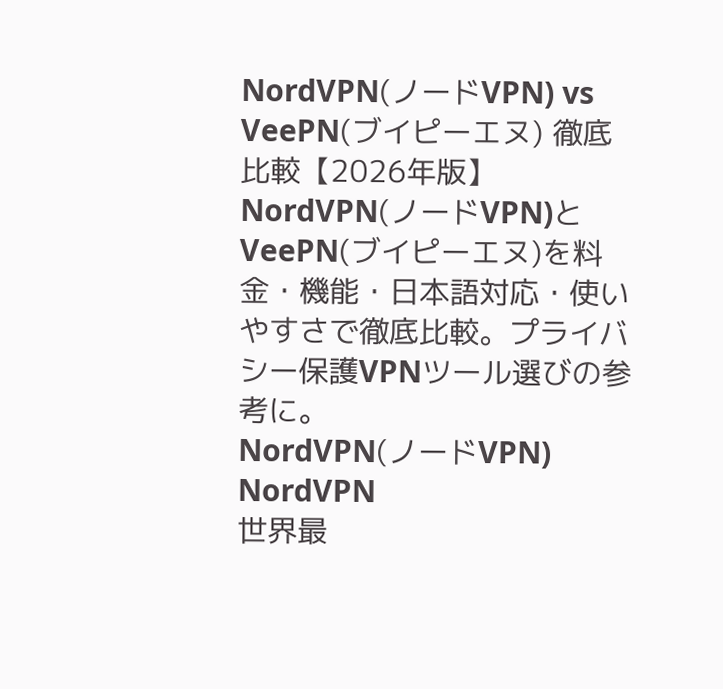NordVPN(ノードVPN) vs VeePN(ブイピーエヌ) 徹底比較【2026年版】
NordVPN(ノードVPN)とVeePN(ブイピーエヌ)を料金・機能・日本語対応・使いやすさで徹底比較。プライバシー保護VPNツール選びの参考に。
NordVPN(ノードVPN)
NordVPN
世界最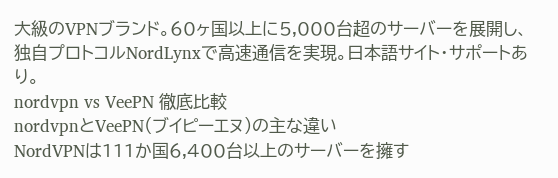大級のVPNブランド。60ヶ国以上に5,000台超のサーバーを展開し、独自プロトコルNordLynxで高速通信を実現。日本語サイト・サポートあり。
nordvpn vs VeePN 徹底比較
nordvpnとVeePN(ブイピーエヌ)の主な違い
NordVPNは111か国6,400台以上のサーバーを擁す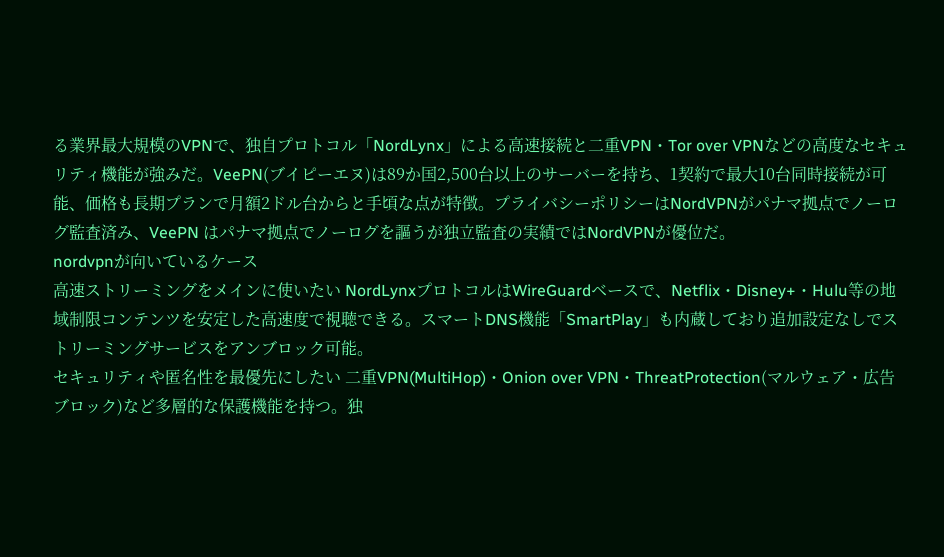る業界最大規模のVPNで、独自プロトコル「NordLynx」による高速接続と二重VPN・Tor over VPNなどの高度なセキュリティ機能が強みだ。VeePN(ブイピーエヌ)は89か国2,500台以上のサーバーを持ち、1契約で最大10台同時接続が可能、価格も長期プランで月額2ドル台からと手頃な点が特徴。プライバシーポリシーはNordVPNがパナマ拠点でノーログ監査済み、VeePN はパナマ拠点でノーログを謳うが独立監査の実績ではNordVPNが優位だ。
nordvpnが向いているケース
高速ストリーミングをメインに使いたい NordLynxプロトコルはWireGuardベースで、Netflix・Disney+・Hulu等の地域制限コンテンツを安定した高速度で視聴できる。スマートDNS機能「SmartPlay」も内蔵しており追加設定なしでストリーミングサービスをアンブロック可能。
セキュリティや匿名性を最優先にしたい 二重VPN(MultiHop)・Onion over VPN・ThreatProtection(マルウェア・広告ブロック)など多層的な保護機能を持つ。独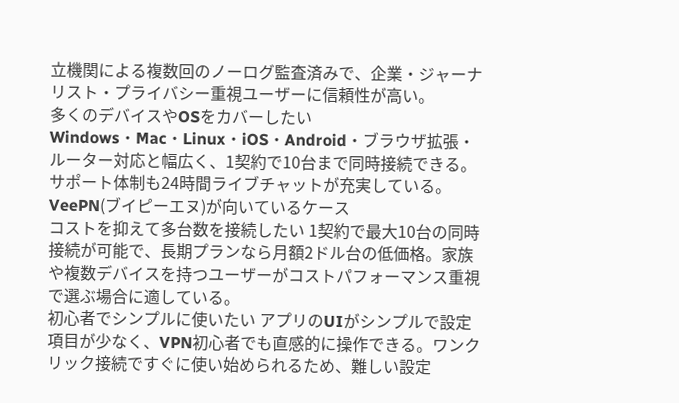立機関による複数回のノーログ監査済みで、企業・ジャーナリスト・プライバシー重視ユーザーに信頼性が高い。
多くのデバイスやOSをカバーしたい Windows・Mac・Linux・iOS・Android・ブラウザ拡張・ルーター対応と幅広く、1契約で10台まで同時接続できる。サポート体制も24時間ライブチャットが充実している。
VeePN(ブイピーエヌ)が向いているケース
コストを抑えて多台数を接続したい 1契約で最大10台の同時接続が可能で、長期プランなら月額2ドル台の低価格。家族や複数デバイスを持つユーザーがコストパフォーマンス重視で選ぶ場合に適している。
初心者でシンプルに使いたい アプリのUIがシンプルで設定項目が少なく、VPN初心者でも直感的に操作できる。ワンクリック接続ですぐに使い始められるため、難しい設定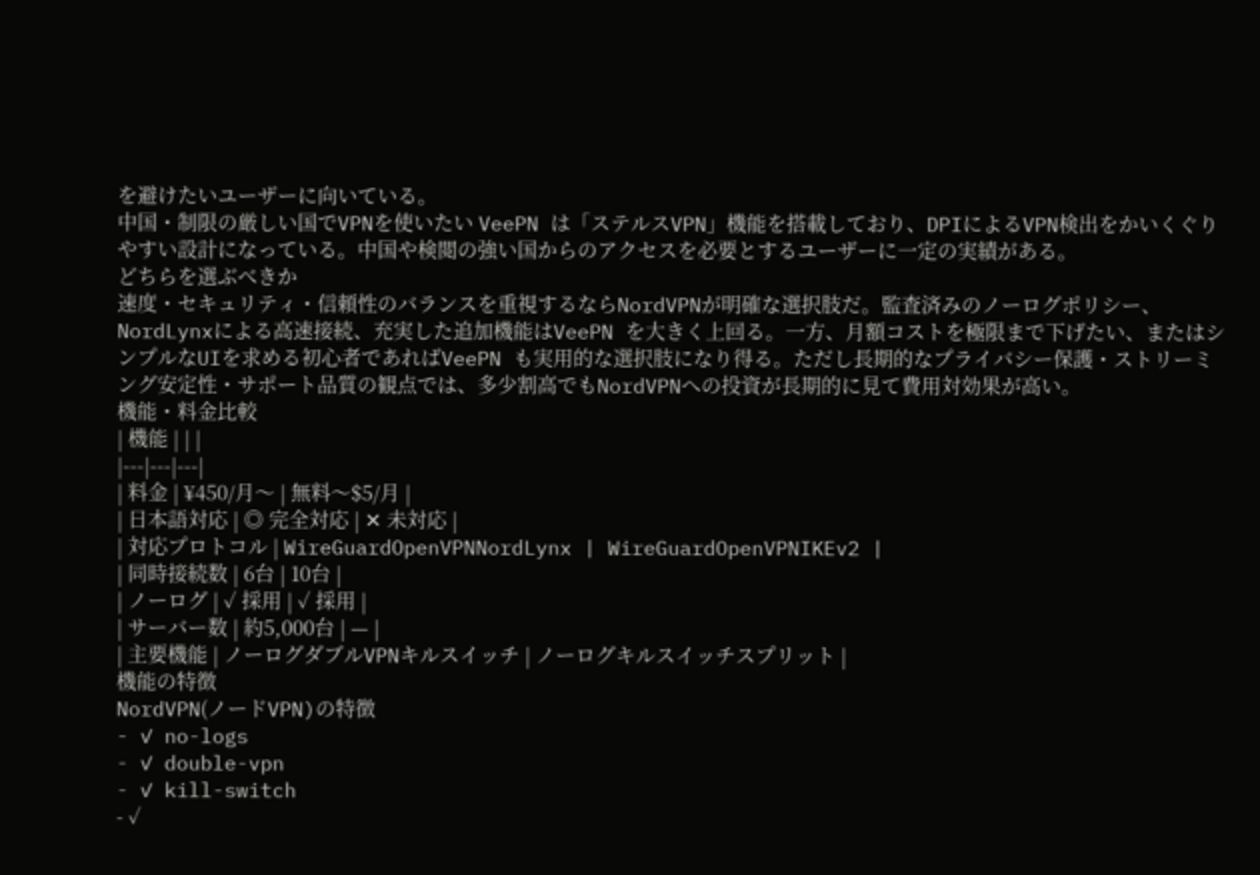を避けたいユーザーに向いている。
中国・制限の厳しい国でVPNを使いたい VeePN は「ステルスVPN」機能を搭載しており、DPIによるVPN検出をかいくぐりやすい設計になっている。中国や検閲の強い国からのアクセスを必要とするユーザーに一定の実績がある。
どちらを選ぶべきか
速度・セキュリティ・信頼性のバランスを重視するならNordVPNが明確な選択肢だ。監査済みのノーログポリシー、NordLynxによる高速接続、充実した追加機能はVeePN を大きく上回る。一方、月額コストを極限まで下げたい、またはシンプルなUIを求める初心者であればVeePN も実用的な選択肢になり得る。ただし長期的なプライバシー保護・ストリーミング安定性・サポート品質の観点では、多少割高でもNordVPNへの投資が長期的に見て費用対効果が高い。
機能・料金比較
| 機能 | | |
|---|---|---|
| 料金 | ¥450/月〜 | 無料〜$5/月 |
| 日本語対応 | ◎ 完全対応 | ✕ 未対応 |
| 対応プロトコル | WireGuardOpenVPNNordLynx | WireGuardOpenVPNIKEv2 |
| 同時接続数 | 6台 | 10台 |
| ノーログ | ✓ 採用 | ✓ 採用 |
| サーバー数 | 約5,000台 | — |
| 主要機能 | ノーログダブルVPNキルスイッチ | ノーログキルスイッチスプリット |
機能の特徴
NordVPN(ノードVPN)の特徴
- ✓ no-logs
- ✓ double-vpn
- ✓ kill-switch
- ✓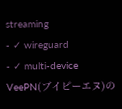streaming
- ✓ wireguard
- ✓ multi-device
VeePN(ブイピーエヌ)の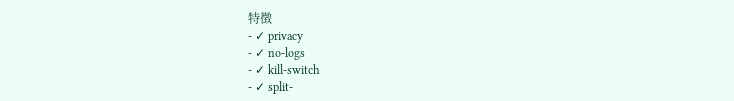特徴
- ✓ privacy
- ✓ no-logs
- ✓ kill-switch
- ✓ split-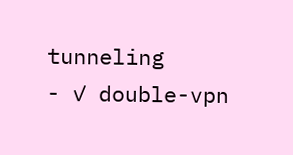tunneling
- ✓ double-vpn